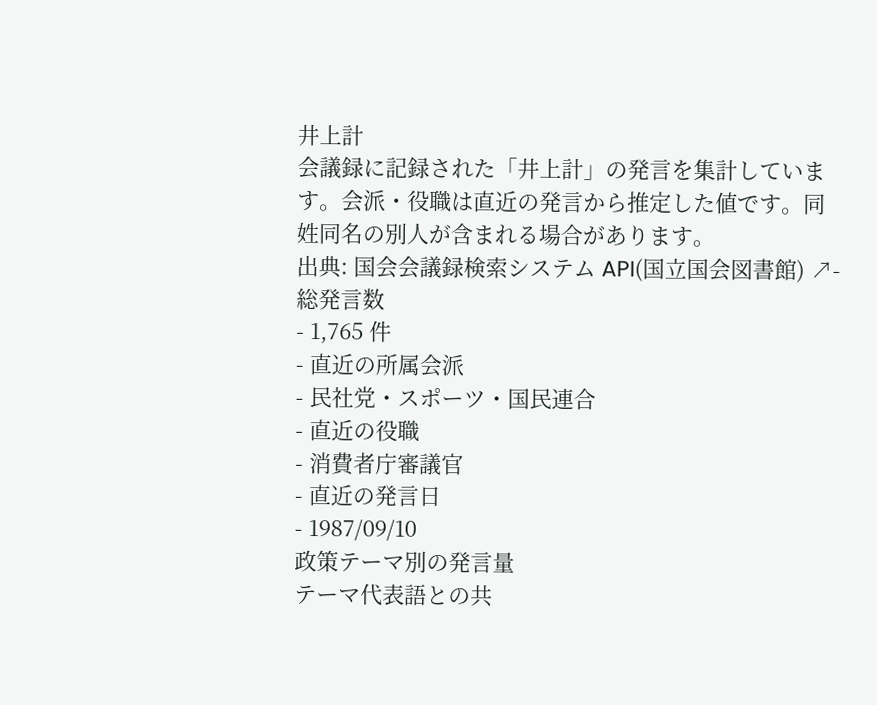井上計
会議録に記録された「井上計」の発言を集計しています。会派・役職は直近の発言から推定した値です。同姓同名の別人が含まれる場合があります。
出典: 国会会議録検索システム API(国立国会図書館) ↗- 総発言数
- 1,765 件
- 直近の所属会派
- 民社党・スポーツ・国民連合
- 直近の役職
- 消費者庁審議官
- 直近の発言日
- 1987/09/10
政策テーマ別の発言量
テーマ代表語との共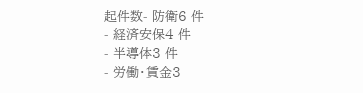起件数- 防衛6 件
- 経済安保4 件
- 半導体3 件
- 労働・賃金3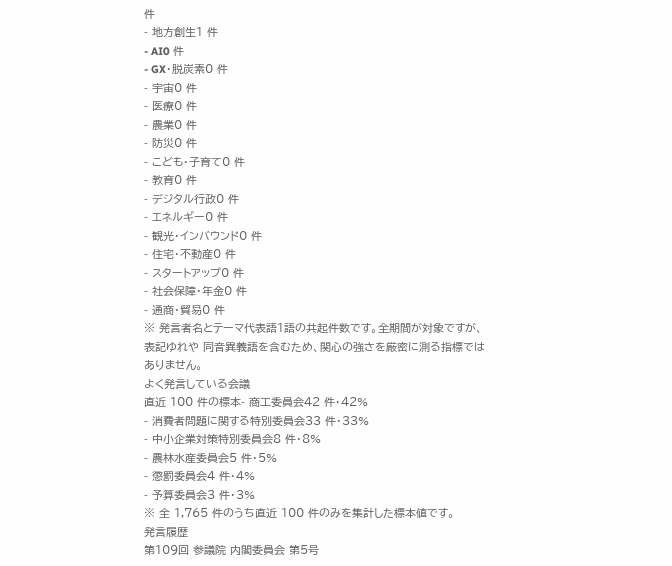件
- 地方創生1 件
- AI0 件
- GX・脱炭素0 件
- 宇宙0 件
- 医療0 件
- 農業0 件
- 防災0 件
- こども・子育て0 件
- 教育0 件
- デジタル行政0 件
- エネルギー0 件
- 観光・インバウンド0 件
- 住宅・不動産0 件
- スタートアップ0 件
- 社会保障・年金0 件
- 通商・貿易0 件
※ 発言者名とテーマ代表語1語の共起件数です。全期間が対象ですが、表記ゆれや 同音異義語を含むため、関心の強さを厳密に測る指標ではありません。
よく発言している会議
直近 100 件の標本- 商工委員会42 件・42%
- 消費者問題に関する特別委員会33 件・33%
- 中小企業対策特別委員会8 件・8%
- 農林水産委員会5 件・5%
- 懲罰委員会4 件・4%
- 予算委員会3 件・3%
※ 全 1,765 件のうち直近 100 件のみを集計した標本値です。
発言履歴
第109回 参議院 内閣委員会 第5号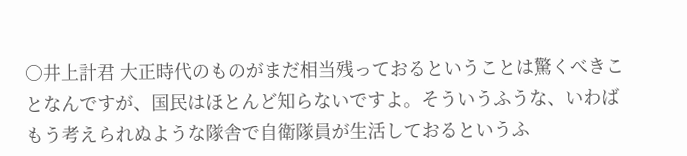○井上計君 大正時代のものがまだ相当残っておるということは驚くべきことなんですが、国民はほとんど知らないですよ。そういうふうな、いわばもう考えられぬような隊舎で自衛隊員が生活しておるというふ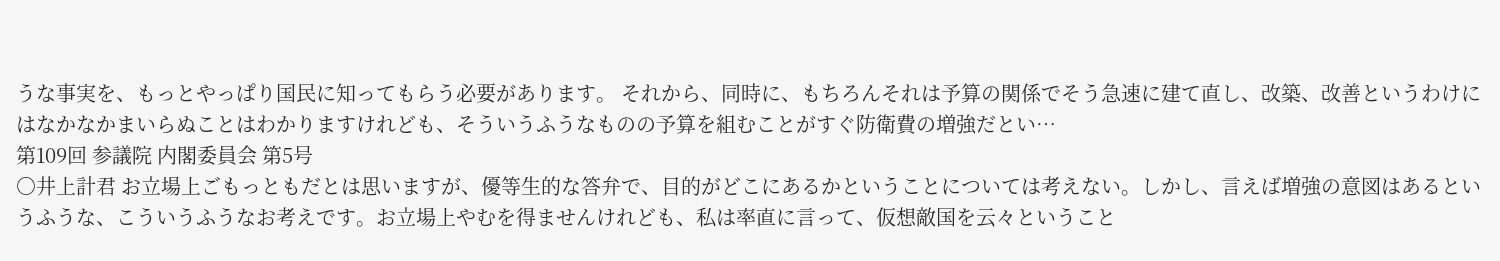うな事実を、もっとやっぱり国民に知ってもらう必要があります。 それから、同時に、もちろんそれは予算の関係でそう急速に建て直し、改築、改善というわけにはなかなかまいらぬことはわかりますけれども、そういうふうなものの予算を組むことがすぐ防衛費の増強だとい…
第109回 参議院 内閣委員会 第5号
○井上計君 お立場上ごもっともだとは思いますが、優等生的な答弁で、目的がどこにあるかということについては考えない。しかし、言えば増強の意図はあるというふうな、こういうふうなお考えです。お立場上やむを得ませんけれども、私は率直に言って、仮想敵国を云々ということ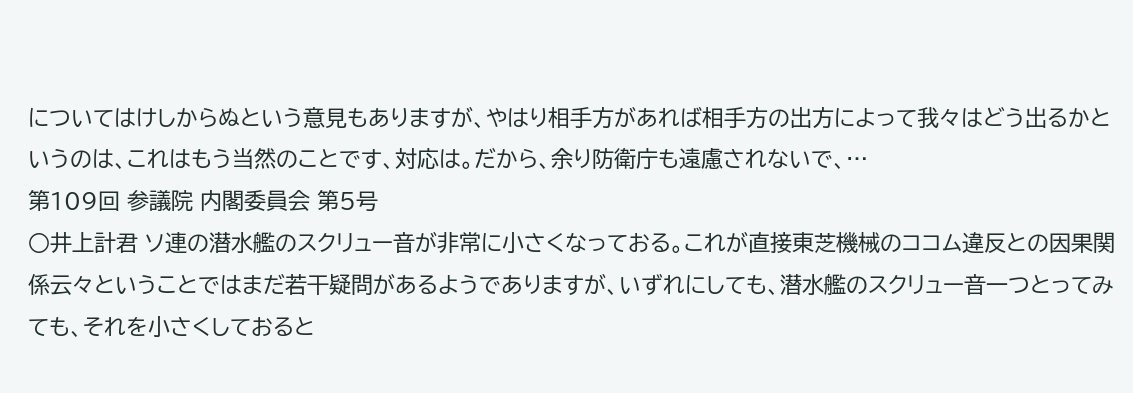についてはけしからぬという意見もありますが、やはり相手方があれば相手方の出方によって我々はどう出るかというのは、これはもう当然のことです、対応は。だから、余り防衛庁も遠慮されないで、…
第109回 参議院 内閣委員会 第5号
○井上計君 ソ連の潜水艦のスクリュー音が非常に小さくなっておる。これが直接東芝機械のココム違反との因果関係云々ということではまだ若干疑問があるようでありますが、いずれにしても、潜水艦のスクリュー音一つとってみても、それを小さくしておると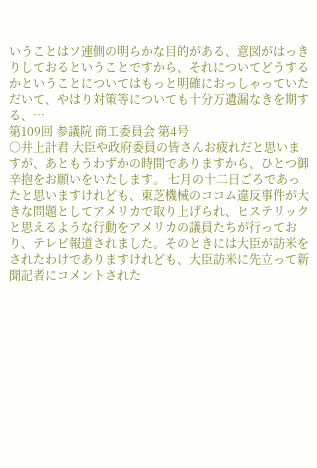いうことはソ連側の明らかな目的がある、意図がはっきりしておるということですから、それについてどうするかということについてはもっと明確におっしゃっていただいて、やはり対策等についても十分万遺漏なきを期する、…
第109回 参議院 商工委員会 第4号
○井上計君 大臣や政府委員の皆さんお疲れだと思いますが、あともうわずかの時間でありますから、ひとつ御辛抱をお願いをいたします。 七月の十二日ごろであったと思いますけれども、東芝機械のココム違反事件が大きな問題としてアメリカで取り上げられ、ヒステリックと思えるような行動をアメリカの議員たちが行っており、テレビ報道されました。そのときには大臣が訪米をされたわけでありますけれども、大臣訪米に先立って新聞記者にコメントされた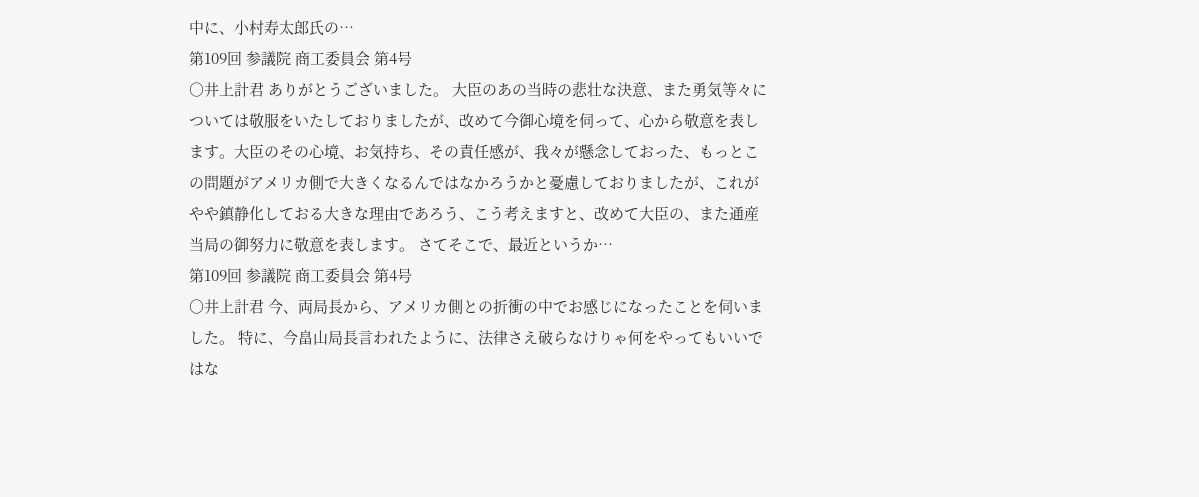中に、小村寿太郎氏の…
第109回 参議院 商工委員会 第4号
○井上計君 ありがとうございました。 大臣のあの当時の悲壮な決意、また勇気等々については敬服をいたしておりましたが、改めて今御心境を伺って、心から敬意を表します。大臣のその心境、お気持ち、その責任感が、我々が懸念しておった、もっとこの問題がアメリカ側で大きくなるんではなかろうかと憂慮しておりましたが、これがやや鎮静化しておる大きな理由であろう、こう考えますと、改めて大臣の、また通産当局の御努力に敬意を表します。 さてそこで、最近というか…
第109回 参議院 商工委員会 第4号
○井上計君 今、両局長から、アメリカ側との折衝の中でお感じになったことを伺いました。 特に、今畠山局長言われたように、法律さえ破らなけりゃ何をやってもいいではな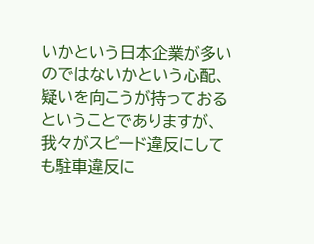いかという日本企業が多いのではないかという心配、疑いを向こうが持っておるということでありますが、我々がスピード違反にしても駐車違反に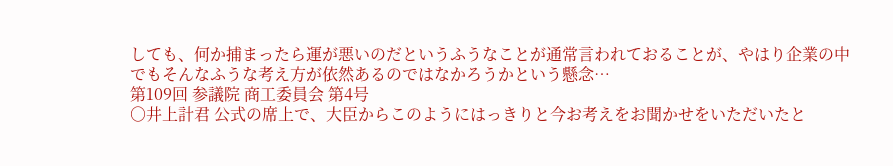しても、何か捕まったら運が悪いのだというふうなことが通常言われておることが、やはり企業の中でもそんなふうな考え方が依然あるのではなかろうかという懸念…
第109回 参議院 商工委員会 第4号
○井上計君 公式の席上で、大臣からこのようにはっきりと今お考えをお聞かせをいただいたと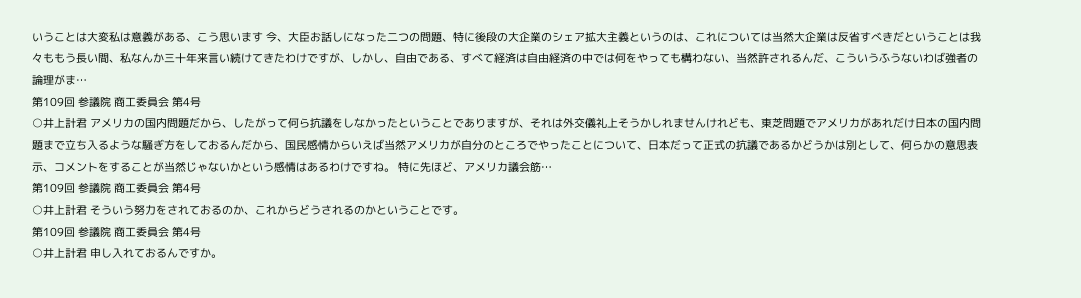いうことは大変私は意義がある、こう思います 今、大臣お話しになった二つの問題、特に後段の大企業のシェア拡大主義というのは、これについては当然大企業は反省すべきだということは我々ももう長い間、私なんか三十年来言い続けてきたわけですが、しかし、自由である、すべて経済は自由経済の中では何をやっても構わない、当然許されるんだ、こういうふうないわば強者の論理がま…
第109回 参議院 商工委員会 第4号
○井上計君 アメリカの国内問題だから、したがって何ら抗議をしなかったということでありますが、それは外交儀礼上そうかしれませんけれども、東芝問題でアメリカがあれだけ日本の国内問題まで立ち入るような騒ぎ方をしておるんだから、国民感情からいえば当然アメリカが自分のところでやったことについて、日本だって正式の抗議であるかどうかは別として、何らかの意思表示、コメントをすることが当然じゃないかという感情はあるわけですね。 特に先ほど、アメリカ議会筋…
第109回 参議院 商工委員会 第4号
○井上計君 そういう努力をされておるのか、これからどうされるのかということです。
第109回 参議院 商工委員会 第4号
○井上計君 申し入れておるんですか。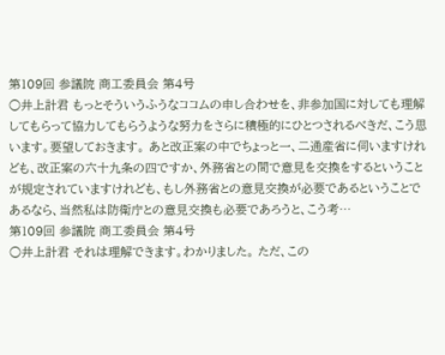第109回 参議院 商工委員会 第4号
○井上計君 もっとそういうふうなココムの申し合わせを、非参加国に対しても理解してもらって協力してもらうような努力をさらに積極的にひとつされるべきだ、こう思います。要望しておきます。 あと改正案の中でちょっと一、二通産省に伺いますけれども、改正案の六十九条の四ですか、外務省との間で意見を交換をするということが規定されていますけれども、もし外務省との意見交換が必要であるということであるなら、当然私は防衛庁との意見交換も必要であろうと、こう考…
第109回 参議院 商工委員会 第4号
○井上計君 それは理解できます。わかりました。 ただ、この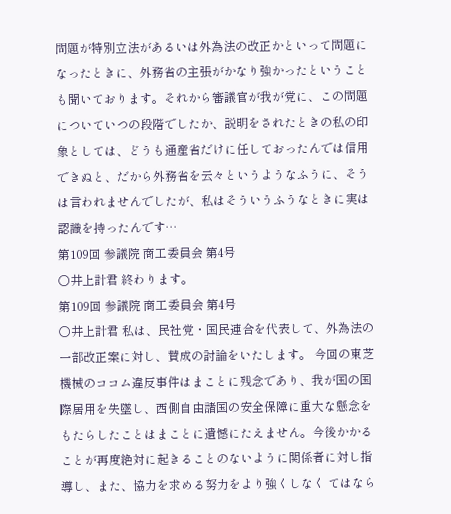問題が特別立法があるいは外為法の改正かといって問題になったときに、外務省の主張がかなり強かったということも聞いております。それから審議官が我が党に、この問題についていつの段階でしたか、説明をされたときの私の印象としては、どうも通産省だけに任しておったんでは信用できぬと、だから外務省を云々というようなふうに、そうは言われませんでしたが、私はそういうふうなときに実は認識を持ったんです…
第109回 参議院 商工委員会 第4号
○井上計君 終わります。
第109回 参議院 商工委員会 第4号
○井上計君 私は、民社党・国民連合を代表して、外為法の一部改正案に対し、賛成の討論をいたします。 今回の東芝機械のココム違反事件はまことに残念であり、我が国の国際居用を失墜し、西側自由諸国の安全保障に重大な懸念をもたらしたことはまことに遺憾にたえません。今後かかることが再度絶対に起きることのないように関係者に対し指導し、また、協力を求める努力をより強くしなく てはなら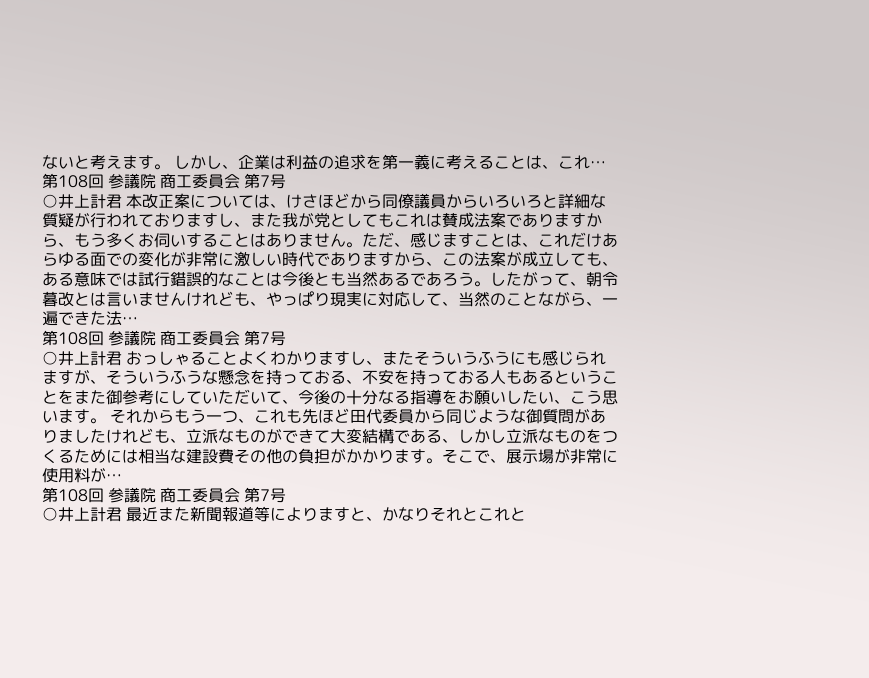ないと考えます。 しかし、企業は利益の追求を第一義に考えることは、これ…
第108回 参議院 商工委員会 第7号
○井上計君 本改正案については、けさほどから同僚議員からいろいろと詳細な質疑が行われておりますし、また我が党としてもこれは賛成法案でありますから、もう多くお伺いすることはありません。ただ、感じますことは、これだけあらゆる面での変化が非常に激しい時代でありますから、この法案が成立しても、ある意味では試行錯誤的なことは今後とも当然あるであろう。したがって、朝令暮改とは言いませんけれども、やっぱり現実に対応して、当然のことながら、一遍できた法…
第108回 参議院 商工委員会 第7号
○井上計君 おっしゃることよくわかりますし、またそういうふうにも感じられますが、そういうふうな懸念を持っておる、不安を持っておる人もあるということをまた御参考にしていただいて、今後の十分なる指導をお願いしたい、こう思います。 それからもう一つ、これも先ほど田代委員から同じような御質問がありましたけれども、立派なものができて大変結構である、しかし立派なものをつくるためには相当な建設費その他の負担がかかります。そこで、展示場が非常に使用料が…
第108回 参議院 商工委員会 第7号
○井上計君 最近また新聞報道等によりますと、かなりそれとこれと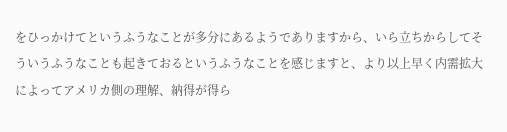をひっかけてというふうなことが多分にあるようでありますから、いら立ちからしてそういうふうなことも起きておるというふうなことを感じますと、より以上早く内需拡大によってアメリカ側の理解、納得が得ら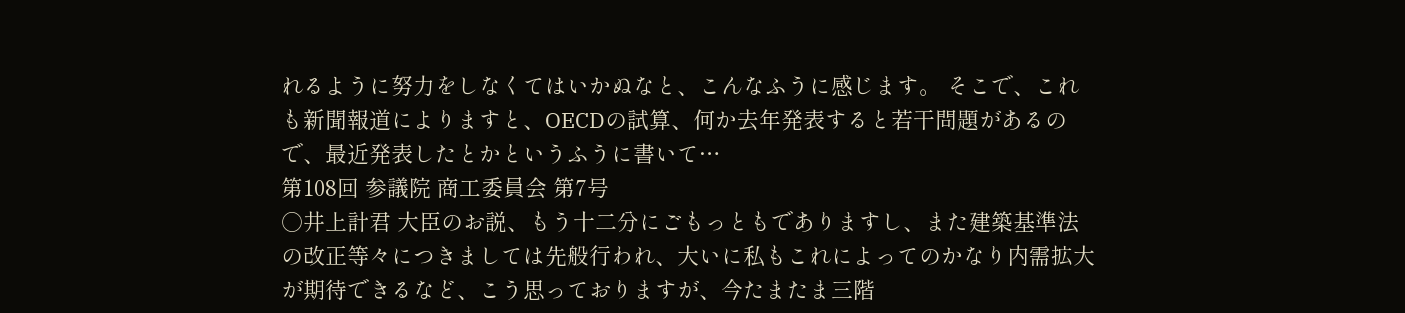れるように努力をしなくてはいかぬなと、こんなふうに感じます。 そこで、これも新聞報道によりますと、OECDの試算、何か去年発表すると若干問題があるので、最近発表したとかというふうに書いて…
第108回 参議院 商工委員会 第7号
○井上計君 大臣のお説、もう十二分にごもっともでありますし、また建築基準法の改正等々につきましては先般行われ、大いに私もこれによってのかなり内需拡大が期待できるなど、こう思っておりますが、今たまたま三階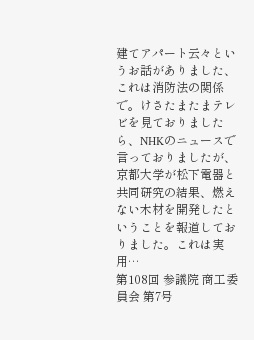建てアパート云々というお話がありました、これは消防法の関係で。けさたまたまテレビを見ておりましたら、NHKのニュースで言っておりましたが、京都大学が松下電器と共同研究の結果、燃えない木材を開発したということを報道しておりました。これは実用…
第108回 参議院 商工委員会 第7号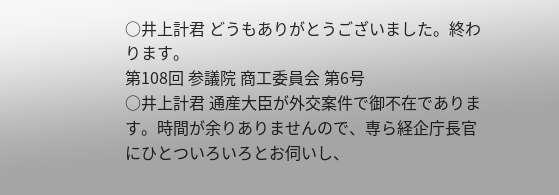○井上計君 どうもありがとうございました。終わります。
第108回 参議院 商工委員会 第6号
○井上計君 通産大臣が外交案件で御不在であります。時間が余りありませんので、専ら経企庁長官にひとついろいろとお伺いし、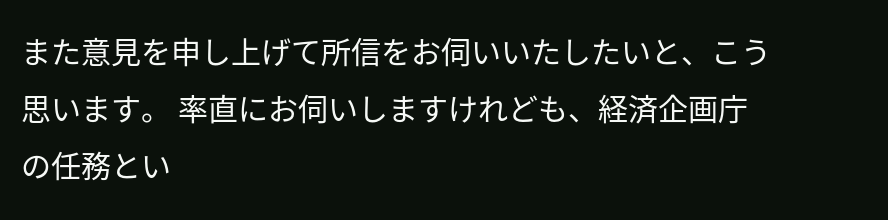また意見を申し上げて所信をお伺いいたしたいと、こう思います。 率直にお伺いしますけれども、経済企画庁の任務とい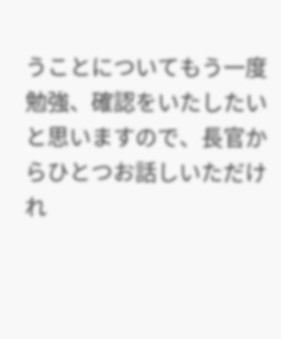うことについてもう一度勉強、確認をいたしたいと思いますので、長官からひとつお話しいただけれ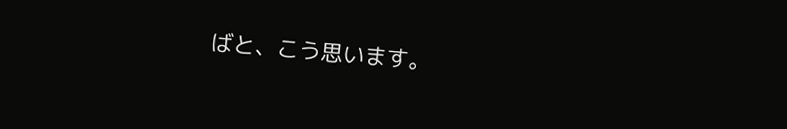ばと、こう思います。